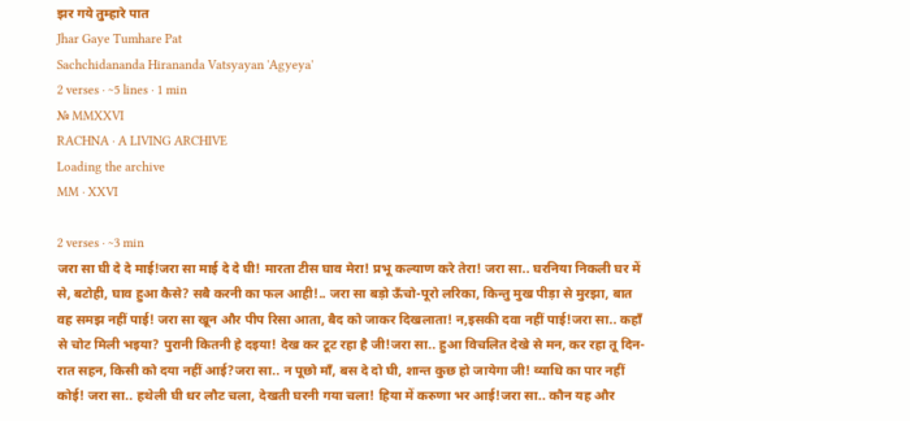झर गये तुम्हारे पात
Jhar Gaye Tumhare Pat
Sachchidananda Hirananda Vatsyayan 'Agyeya'
2 verses · ~5 lines · 1 min
№ MMXXVI
RACHNA · A LIVING ARCHIVE
Loading the archive
MM · XXVI

2 verses · ~3 min
जरा सा घी दे दे माई!जरा सा माई दे दे घी! मारता टीस घाव मेरा! प्रभू कल्याण करे तेरा! जरा सा.. घरनिया निकली घर में से, बटोही, घाव हुआ कैसे? सबै करनी का फल आही!.. जरा सा बड़ो ऊँचो-पूरो लरिका, किन्तु मुख पीड़ा से मुरझा, बात वह समझ नहीं पाई! जरा सा खून और पीप रिसा आता, बैद को जाकर दिखलाता! न,इसकी दवा नहीं पाई!जरा सा.. कहाँ से चोट मिली भइया? पुरानी कितनी हे दइया! देख कर टूट रहा है जी!जरा सा.. हुआ विचलित देखे से मन, कर रहा तू दिन-रात सहन, किसी को दया नहीं आई?जरा सा.. न पूछो माँ, बस दे दो घी, शान्त कुछ हो जायेगा जी! व्याधि का पार नहीं कोई! जरा सा.. हथेली घी धर लौट चला, देखती घरनी गया चला! हिया में करुणा भर आई!जरा सा.. कौन यह और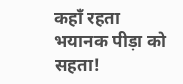कहाँ रहता भयानक पीड़ा को सहता!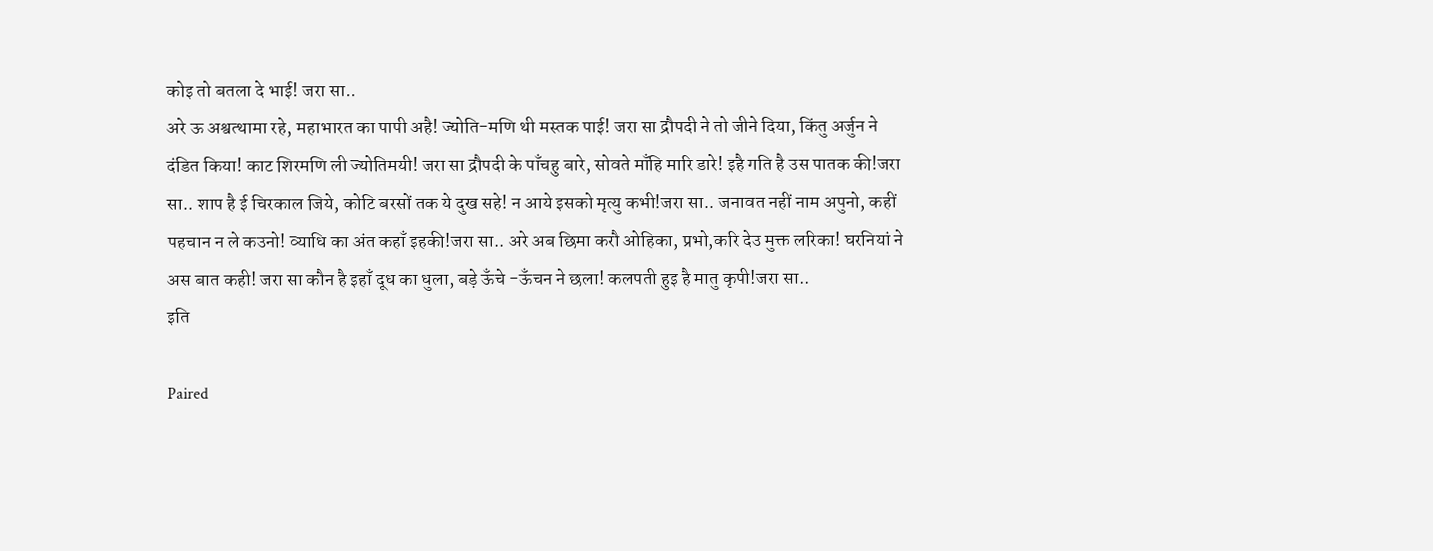कोइ तो बतला दे भाई! जरा सा..
अरे ऊ अश्वत्थामा रहे, महाभारत का पापी अहै! ज्योति-मणि थी मस्तक पाई! जरा सा द्रौपदी ने तो जीने दिया, किंतु अर्जुन ने दंडित किया! काट शिरमणि ली ज्योतिमयी! जरा सा द्रौपदी के पाँचहु बारे, सोवते माँहि मारि डारे! इहै गति है उस पातक की!जरा सा.. शाप है ई चिरकाल जिये, कोटि बरसों तक ये दुख सहे! न आये इसको मृत्यु कभी!जरा सा.. जनावत नहीं नाम अपुनो, कहीं पहचान न ले कउनो! व्याधि का अंत कहाँ इहकी!जरा सा.. अरे अब छिमा करौ ओहिका, प्रभो,करि देउ मुक्त लरिका! घरनियां ने अस बात कही! जरा सा कौन है इहाँ दूध का धुला, बड़े ऊँचे -ऊँचन ने छला! कलपती हुइ है मातु कृपी!जरा सा..
इति

Paired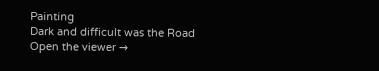Painting
Dark and difficult was the Road
Open the viewer →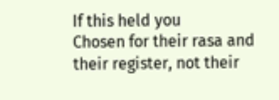If this held you
Chosen for their rasa and their register, not their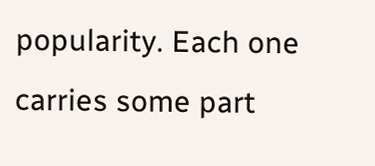popularity. Each one carries some part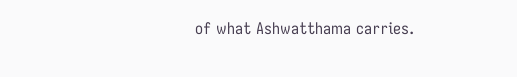of what Ashwatthama carries.